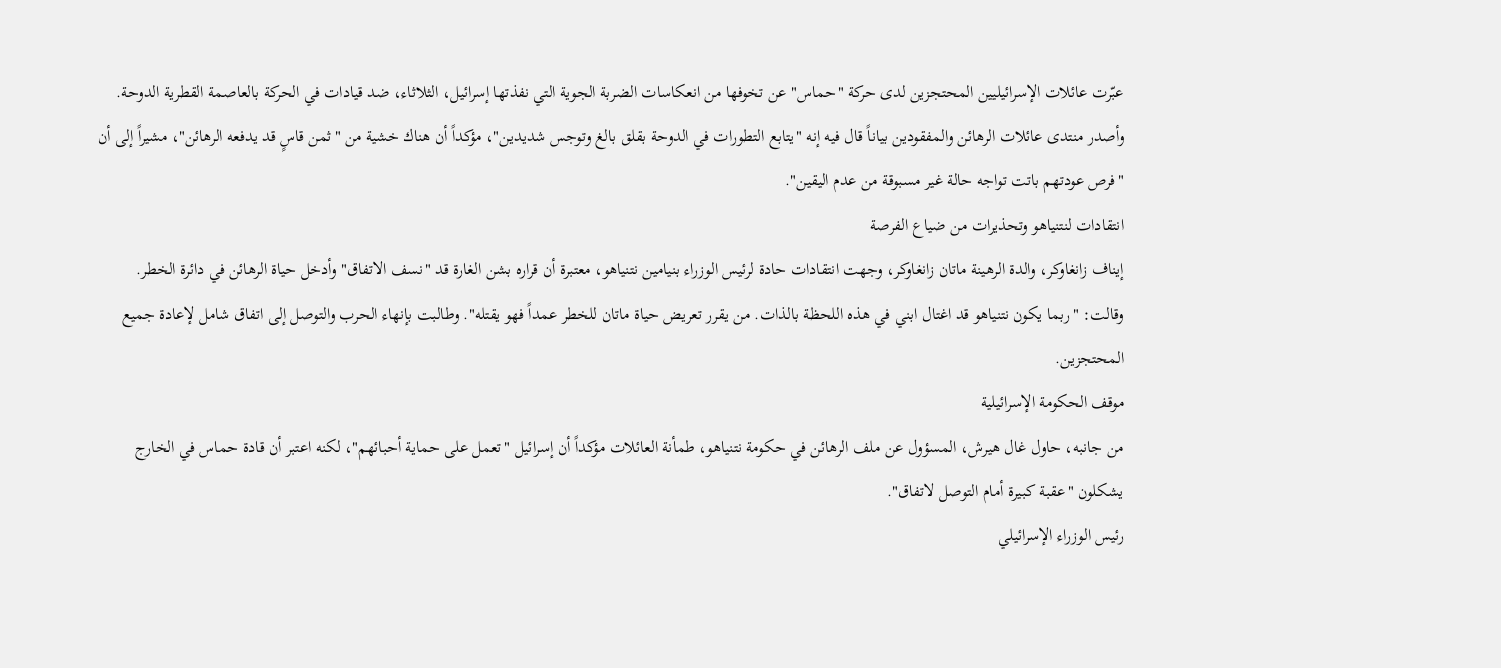عبّرت عائلات الإسرائيليين المحتجزين لدى حركة "حماس" عن تخوفها من انعكاسات الضربة الجوية التي نفذتها إسرائيل، الثلاثاء، ضد قيادات في الحركة بالعاصمة القطرية الدوحة.
وأصدر منتدى عائلات الرهائن والمفقودين بياناً قال فيه إنه "يتابع التطورات في الدوحة بقلق بالغ وتوجس شديدين"، مؤكداً أن هناك خشية من "ثمن قاسٍ قد يدفعه الرهائن"، مشيراً إلى أن "فرص عودتهم باتت تواجه حالة غير مسبوقة من عدم اليقين".
انتقادات لنتنياهو وتحذيرات من ضياع الفرصة
إيناف زانغاوكر، والدة الرهينة ماتان زانغاوكر، وجهت انتقادات حادة لرئيس الوزراء بنيامين نتنياهو، معتبرة أن قراره بشن الغارة قد "نسف الاتفاق" وأدخل حياة الرهائن في دائرة الخطر.
وقالت: "ربما يكون نتنياهو قد اغتال ابني في هذه اللحظة بالذات. من يقرر تعريض حياة ماتان للخطر عمداً فهو يقتله". وطالبت بإنهاء الحرب والتوصل إلى اتفاق شامل لإعادة جميع المحتجزين.
موقف الحكومة الإسرائيلية
من جانبه، حاول غال هيرش، المسؤول عن ملف الرهائن في حكومة نتنياهو، طمأنة العائلات مؤكداً أن إسرائيل "تعمل على حماية أحبائهم"، لكنه اعتبر أن قادة حماس في الخارج يشكلون "عقبة كبيرة أمام التوصل لاتفاق".
رئيس الوزراء الإسرائيلي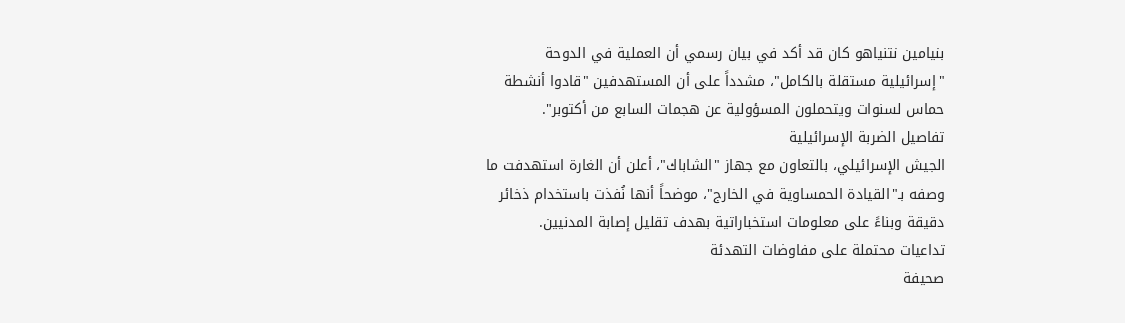بنيامين نتنياهو كان قد أكد في بيان رسمي أن العملية في الدوحة "إسرائيلية مستقلة بالكامل"، مشدداً على أن المستهدفين "قادوا أنشطة حماس لسنوات ويتحملون المسؤولية عن هجمات السابع من أكتوبر".
تفاصيل الضربة الإسرائيلية
الجيش الإسرائيلي، بالتعاون مع جهاز "الشاباك"، أعلن أن الغارة استهدفت ما وصفه بـ"القيادة الحمساوية في الخارج"، موضحاً أنها نُفذت باستخدام ذخائر دقيقة وبناءً على معلومات استخباراتية بهدف تقليل إصابة المدنيين.
تداعيات محتملة على مفاوضات التهدئة
صحيفة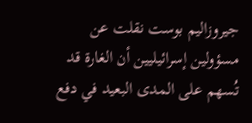جيروزاليم بوست نقلت عن مسؤولين إسرائيليين أن الغارة قد تُسهم على المدى البعيد في دفع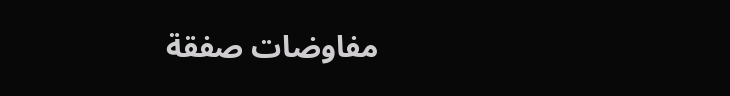مفاوضات صفقة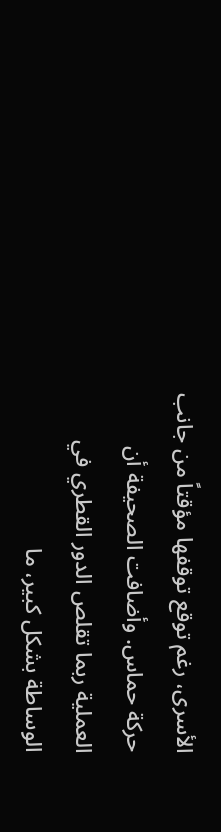الأسرى، رغم توقع توقفها مؤقتاً من جانب حركة حماس. وأضافت الصحيفة أن العملية ربما تقلص الدور القطري في الوساطة بشكل كبير، ما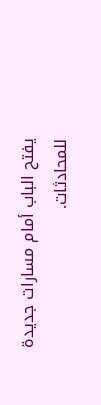يفتح الباب أمام مسارات جديدة للمحادثات.